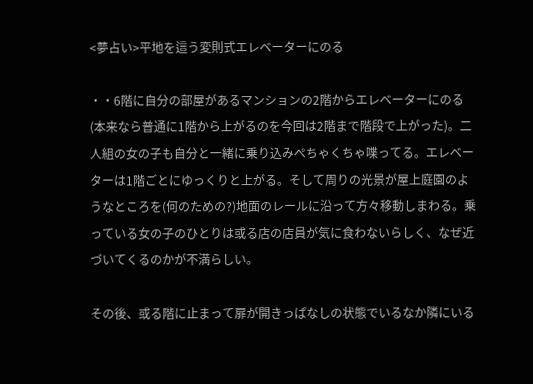<夢占い>平地を這う変則式エレベーターにのる

・・6階に自分の部屋があるマンションの2階からエレベーターにのる(本来なら普通に1階から上がるのを今回は2階まで階段で上がった)。二人組の女の子も自分と一緒に乗り込みぺちゃくちゃ喋ってる。エレベーターは1階ごとにゆっくりと上がる。そして周りの光景が屋上庭園のようなところを(何のための?)地面のレールに沿って方々移動しまわる。乗っている女の子のひとりは或る店の店員が気に食わないらしく、なぜ近づいてくるのかが不満らしい。

その後、或る階に止まって扉が開きっぱなしの状態でいるなか隣にいる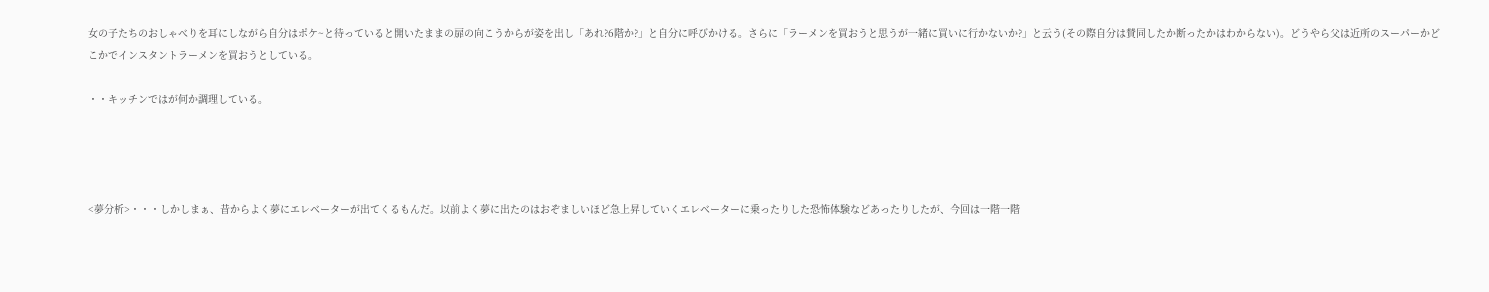女の子たちのおしゃべりを耳にしながら自分はポケ~と待っていると開いたままの扉の向こうからが姿を出し「あれ?6階か?」と自分に呼びかける。さらに「ラーメンを買おうと思うが一緒に買いに行かないか?」と云う(その際自分は賛同したか断ったかはわからない)。どうやら父は近所のスーパーかどこかでインスタントラーメンを買おうとしている。

・・キッチンではが何か調理している。




<夢分析>・・・しかしまぁ、昔からよく夢にエレベーターが出てくるもんだ。以前よく夢に出たのはおぞましいほど急上昇していくエレベーターに乗ったりした恐怖体験などあったりしたが、今回は一階一階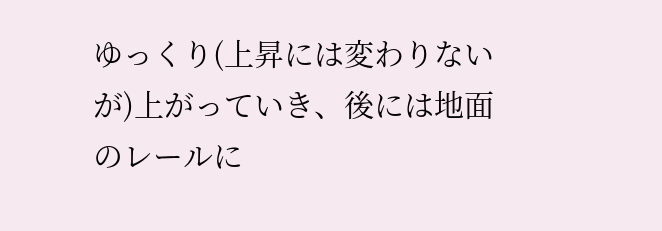ゆっくり(上昇には変わりないが)上がっていき、後には地面のレールに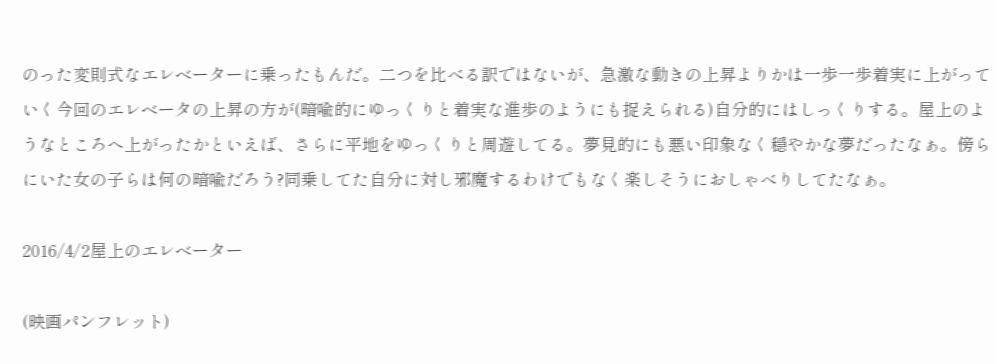のった変則式なエレベーターに乗ったもんだ。二つを比べる訳ではないが、急激な動きの上昇よりかは一歩一歩着実に上がっていく今回のエレベータの上昇の方が(暗喩的にゆっくりと着実な進歩のようにも捉えられる)自分的にはしっくりする。屋上のようなところへ上がったかといえば、さらに平地をゆっくりと周遊してる。夢見的にも悪い印象なく穏やかな夢だったなぁ。傍らにいた女の子らは何の暗喩だろう?同乗してた自分に対し邪魔するわけでもなく楽しそうにおしゃべりしてたなぁ。

2016/4/2屋上のエレベーター

(映画パンフレット)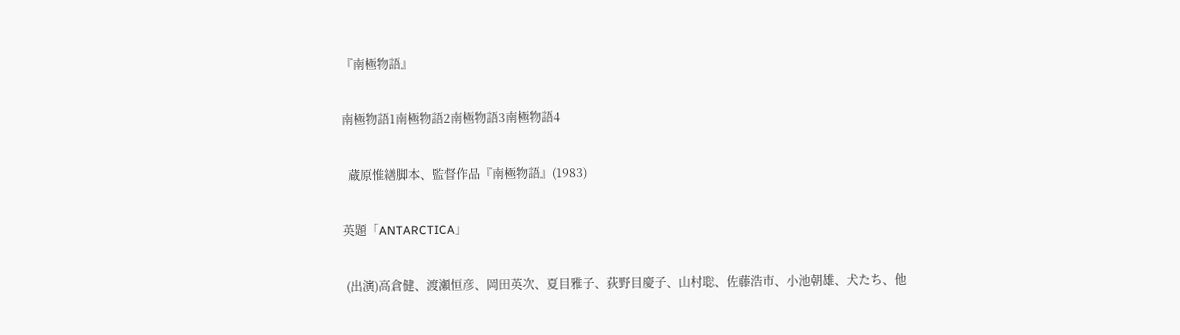『南極物語』

南極物語1南極物語2南極物語3南極物語4

  蔵原惟繕脚本、監督作品『南極物語』(1983)

英題「ANTARCTICA」

 (出演)高倉健、渡瀬恒彦、岡田英次、夏目雅子、荻野目慶子、山村聡、佐藤浩市、小池朝雄、犬たち、他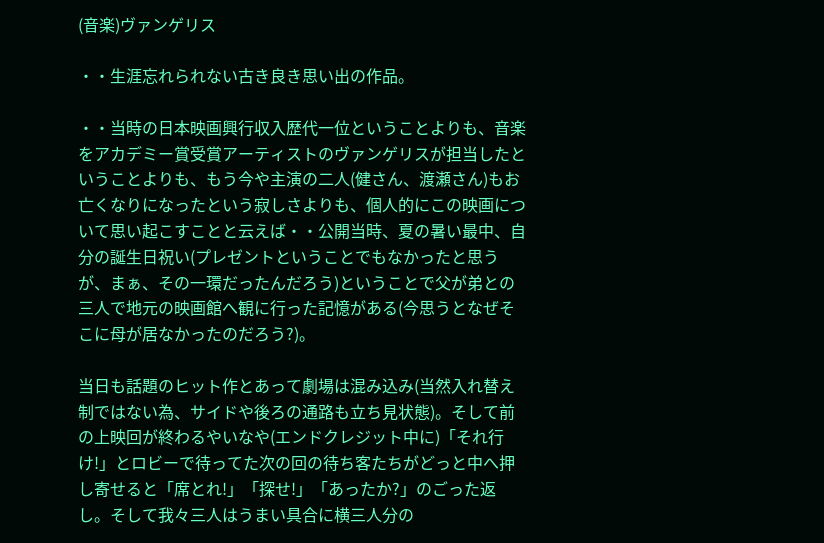(音楽)ヴァンゲリス

・・生涯忘れられない古き良き思い出の作品。

・・当時の日本映画興行収入歴代一位ということよりも、音楽をアカデミー賞受賞アーティストのヴァンゲリスが担当したということよりも、もう今や主演の二人(健さん、渡瀬さん)もお亡くなりになったという寂しさよりも、個人的にこの映画について思い起こすことと云えば・・公開当時、夏の暑い最中、自分の誕生日祝い(プレゼントということでもなかったと思うが、まぁ、その一環だったんだろう)ということで父が弟との三人で地元の映画館へ観に行った記憶がある(今思うとなぜそこに母が居なかったのだろう?)。

当日も話題のヒット作とあって劇場は混み込み(当然入れ替え制ではない為、サイドや後ろの通路も立ち見状態)。そして前の上映回が終わるやいなや(エンドクレジット中に)「それ行け!」とロビーで待ってた次の回の待ち客たちがどっと中へ押し寄せると「席とれ!」「探せ!」「あったか?」のごった返し。そして我々三人はうまい具合に横三人分の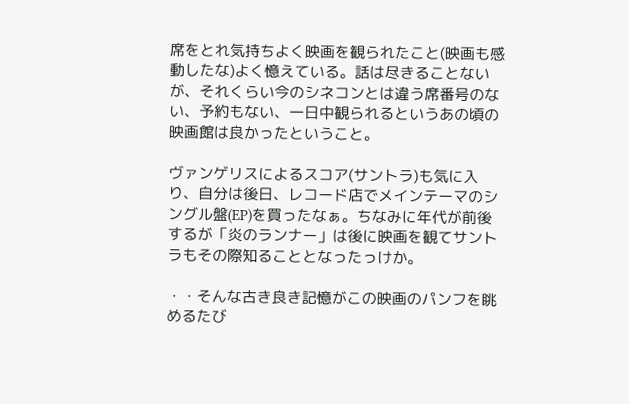席をとれ気持ちよく映画を観られたこと(映画も感動したな)よく憶えている。話は尽きることないが、それくらい今のシネコンとは違う席番号のない、予約もない、一日中観られるというあの頃の映画館は良かったということ。

ヴァンゲリスによるスコア(サントラ)も気に入り、自分は後日、レコード店でメインテーマのシングル盤(EP)を買ったなぁ。ちなみに年代が前後するが「炎のランナー」は後に映画を観てサントラもその際知ることとなったっけか。

・・そんな古き良き記憶がこの映画のパンフを眺めるたび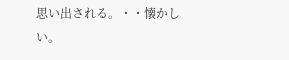思い出される。・・懐かしい。